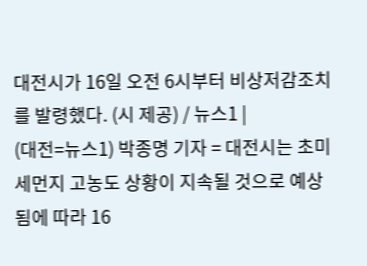대전시가 16일 오전 6시부터 비상저감조치를 발령했다. (시 제공) / 뉴스1 |
(대전=뉴스1) 박종명 기자 = 대전시는 초미세먼지 고농도 상황이 지속될 것으로 예상됨에 따라 16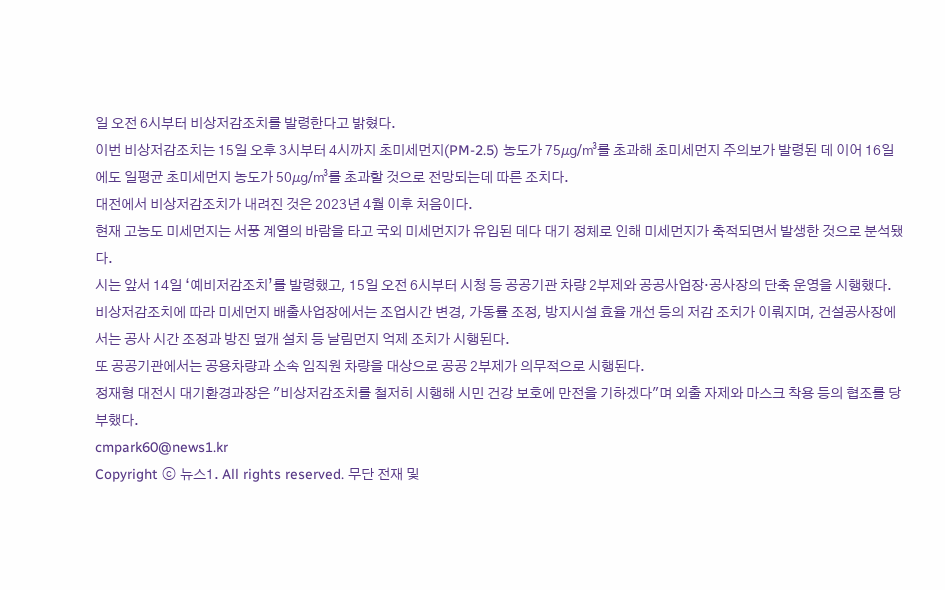일 오전 6시부터 비상저감조치를 발령한다고 밝혔다.
이번 비상저감조치는 15일 오후 3시부터 4시까지 초미세먼지(PM-2.5) 농도가 75㎍/㎥를 초과해 초미세먼지 주의보가 발령된 데 이어 16일에도 일평균 초미세먼지 농도가 50㎍/㎥를 초과할 것으로 전망되는데 따른 조치다.
대전에서 비상저감조치가 내려진 것은 2023년 4월 이후 처음이다.
현재 고농도 미세먼지는 서풍 계열의 바람을 타고 국외 미세먼지가 유입된 데다 대기 정체로 인해 미세먼지가 축적되면서 발생한 것으로 분석됐다.
시는 앞서 14일 ‘예비저감조치’를 발령했고, 15일 오전 6시부터 시청 등 공공기관 차량 2부제와 공공사업장·공사장의 단축 운영을 시행했다.
비상저감조치에 따라 미세먼지 배출사업장에서는 조업시간 변경, 가동률 조정, 방지시설 효율 개선 등의 저감 조치가 이뤄지며, 건설공사장에서는 공사 시간 조정과 방진 덮개 설치 등 날림먼지 억제 조치가 시행된다.
또 공공기관에서는 공용차량과 소속 임직원 차량을 대상으로 공공 2부제가 의무적으로 시행된다.
정재형 대전시 대기환경과장은 "비상저감조치를 철저히 시행해 시민 건강 보호에 만전을 기하겠다"며 외출 자제와 마스크 착용 등의 협조를 당부했다.
cmpark60@news1.kr
Copyright ⓒ 뉴스1. All rights reserved. 무단 전재 및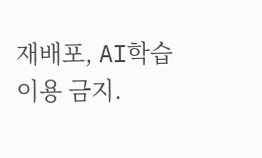재배포, AI학습 이용 금지.